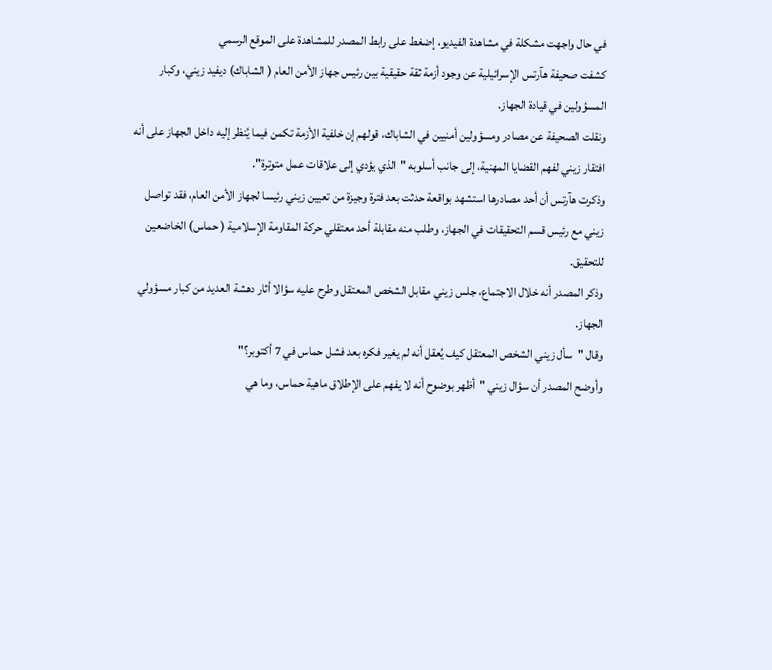في حال واجهت مشكلة في مشاهدة الفيديو، إضغط على رابط المصدر للمشاهدة على الموقع الرسمي
كشفت صحيفة هآرتس الإسرائيلية عن وجود أزمة ثقة حقيقية بين رئيس جهاز الأمن العام ( الشاباك) ديفيد زيني، وكبار المسؤولين في قيادة الجهاز.
ونقلت الصحيفة عن مصادر ومسؤولين أمنيين في الشاباك، قولهم إن خلفية الأزمة تكمن فيما يُنظر إليه داخل الجهاز على أنه افتقار زيني لفهم القضايا المهنية، إلى جانب أسلوبه "الذي يؤدي إلى علاقات عمل متوترة".
وذكرت هآرتس أن أحد مصادرها استشهد بواقعة حدثت بعد فترة وجيزة من تعيين زيني رئيسا لجهاز الأمن العام، فقد تواصل زيني مع رئيس قسم التحقيقات في الجهاز، وطلب منه مقابلة أحد معتقلي حركة المقاومة الإسلامية ( حماس) الخاضعين للتحقيق.
وذكر المصدر أنه خلال الاجتماع، جلس زيني مقابل الشخص المعتقل وطرح عليه سؤالا أثار دهشة العديد من كبار مسؤولي الجهاز.
وقال "سأل زيني الشخص المعتقل كيف يُعقل أنه لم يغير فكره بعد فشل حماس في 7 أكتوبر؟"
وأوضح المصدر أن سؤال زيني "أظهر بوضوح أنه لا يفهم على الإطلاق ماهية حماس، وما هي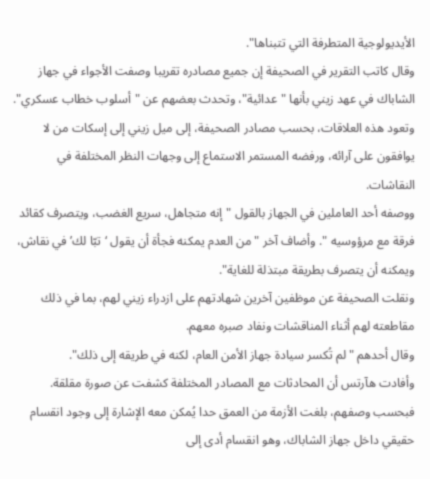الأيديولوجية المتطرفة التي تتبناها".
وقال كاتب التقرير في الصحيفة إن جميع مصادره تقريبا وصفت الأجواء في جهاز الشاباك في عهد زيني بأنها "عدائية"، وتحدث بعضهم عن "أسلوب خطاب عسكري".
وتعود هذه العلاقات، بحسب مصادر الصحيفة، إلى ميل زيني إلى إسكات من لا يوافقون على آرائه، ورفضه المستمر الاستماع إلى وجهات النظر المختلفة في النقاشات.
ووصفه أحد العاملين في الجهاز بالقول "إنه متجاهل، سريع الغضب، ويتصرف كقائد فرقة مع مرؤوسيه ". وأضاف آخر "من العدم يمكنه فجأة أن يقول ‘تبّا لك’ في نقاش، ويمكنه أن يتصرف بطريقة مبتذلة للغاية".
ونقلت الصحيفة عن موظفين آخرين شهادتهم على ازدراء زيني لهم، بما في ذلك مقاطعته لهم أثناء المناقشات ونفاد صبره معهم.
وقال أحدهم "لم تُكسر سيادة جهاز الأمن العام، لكنه في طريقه إلى ذلك".
وأفادت هآرتس أن المحادثات مع المصادر المختلفة كشفت عن صورة مقلقة. فبحسب وصفهم، بلغت الأزمة من العمق حدا يُمكن معه الإشارة إلى وجود انقسام حقيقي داخل جهاز الشاباك، وهو انقسام أدى إلى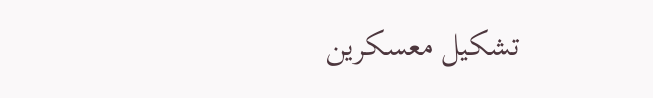تشكيل معسكرين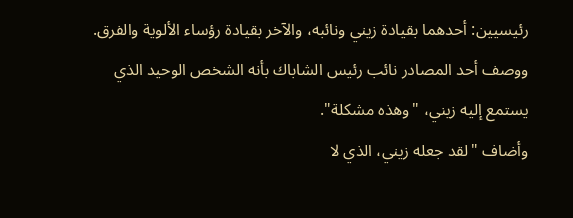رئيسيين: أحدهما بقيادة زيني ونائبه، والآخر بقيادة رؤساء الألوية والفرق.
ووصف أحد المصادر نائب رئيس الشاباك بأنه الشخص الوحيد الذي يستمع إليه زيني، "وهذه مشكلة".
وأضاف "لقد جعله زيني، الذي لا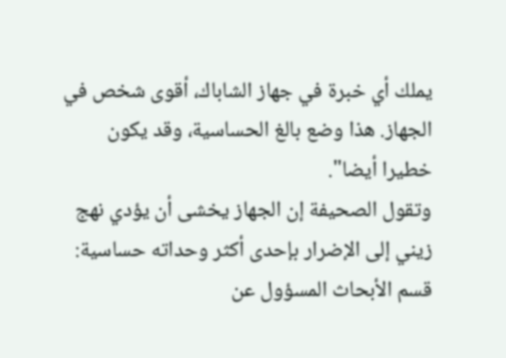يملك أي خبرة في جهاز الشاباك، أقوى شخص في الجهاز. هذا وضع بالغ الحساسية، وقد يكون خطيرا أيضا".
وتقول الصحيفة إن الجهاز يخشى أن يؤدي نهج زيني إلى الإضرار بإحدى أكثر وحداته حساسية: قسم الأبحاث المسؤول عن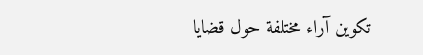تكوين آراء مختلفة حول قضايا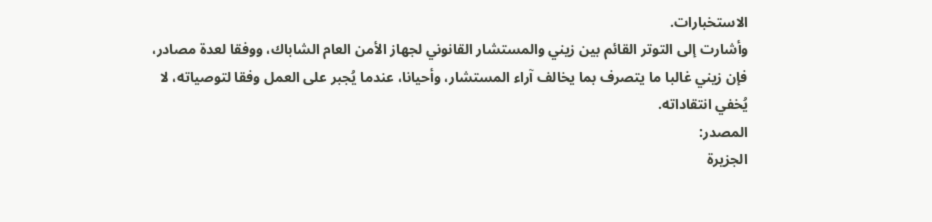الاستخبارات.
وأشارت إلى التوتر القائم بين زيني والمستشار القانوني لجهاز الأمن العام الشاباك، ووفقا لعدة مصادر، فإن زيني غالبا ما يتصرف بما يخالف آراء المستشار، وأحيانا، عندما يُجبر على العمل وفقا لتوصياته، لا يُخفي انتقاداته.
المصدر:
الجزيرة